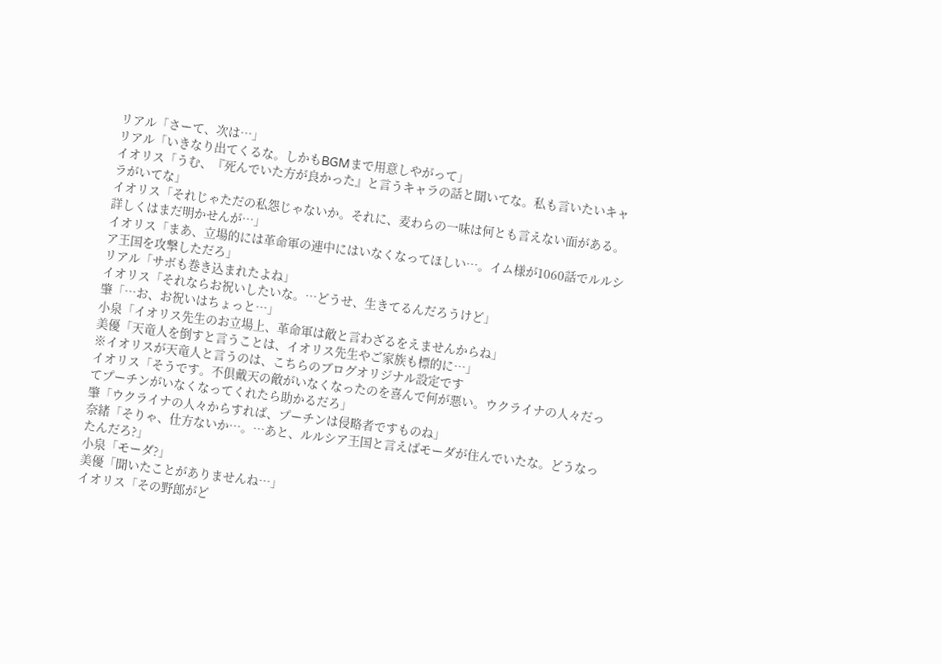リアル「さーて、次は…」
リアル「いきなり出てくるな。しかもBGMまで用意しやがって」
イオリス「うむ、『死んでいた方が良かった』と言うキャラの話と聞いてな。私も言いたいキャラがいてな」
イオリス「それじゃただの私怨じゃないか。それに、麦わらの一味は何とも言えない面がある。詳しくはまだ明かせんが…」
イオリス「まあ、立場的には革命軍の連中にはいなくなってほしい…。イム様が1060話でルルシア王国を攻撃しただろ」
リアル「サボも巻き込まれたよね」
イオリス「それならお祝いしたいな。…どうせ、生きてるんだろうけど」
肇「…お、お祝いはちょっと…」
小泉「イオリス先生のお立場上、革命軍は敵と言わざるをえませんからね」
美優「天竜人を倒すと言うことは、イオリス先生やご家族も標的に…」
※イオリスが天竜人と言うのは、こちらのブログオリジナル設定です
イオリス「そうです。不倶戴天の敵がいなくなったのを喜んで何が悪い。ウクライナの人々だってプーチンがいなくなってくれたら助かるだろ」
肇「ウクライナの人々からすれば、プーチンは侵略者ですものね」
奈緒「そりゃ、仕方ないか…。…あと、ルルシア王国と言えばモーダが住んでいたな。どうなったんだろ?」
小泉「モーダ?」
美優「聞いたことがありませんね…」
イオリス「その野郎がど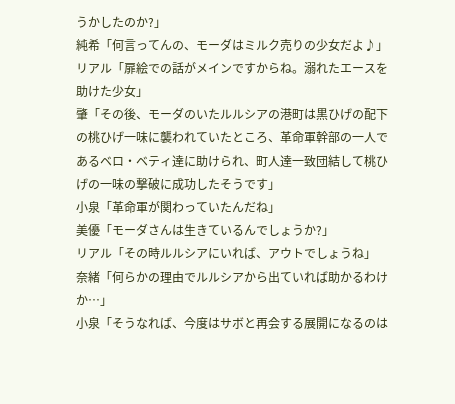うかしたのか?」
純希「何言ってんの、モーダはミルク売りの少女だよ♪」
リアル「扉絵での話がメインですからね。溺れたエースを助けた少女」
肇「その後、モーダのいたルルシアの港町は黒ひげの配下の桃ひげ一味に襲われていたところ、革命軍幹部の一人であるベロ・ベティ達に助けられ、町人達一致団結して桃ひげの一味の撃破に成功したそうです」
小泉「革命軍が関わっていたんだね」
美優「モーダさんは生きているんでしょうか?」
リアル「その時ルルシアにいれば、アウトでしょうね」
奈緒「何らかの理由でルルシアから出ていれば助かるわけか…」
小泉「そうなれば、今度はサボと再会する展開になるのは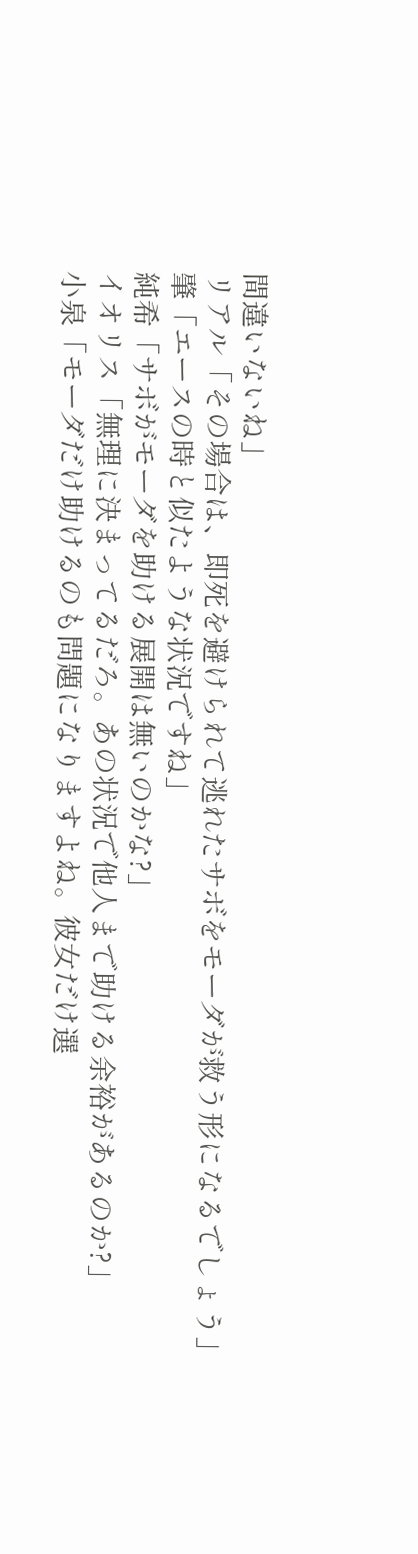間違いないね」
リアル「その場合は、即死を避けられて逃れたサボをモーダが救う形になるでしょう」
肇「エースの時と似たような状況ですね」
純希「サボがモーダを助ける展開は無いのかな?」
イオリス「無理に決まってるだろ。あの状況で他人まで助ける余裕があるのか?」
小泉「モーダだけ助けるのも問題になりますよね。彼女だけ選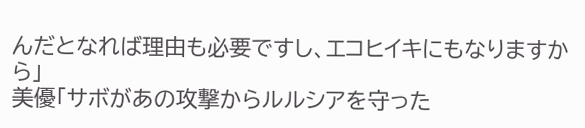んだとなれば理由も必要ですし、エコヒイキにもなりますから」
美優「サボがあの攻撃からルルシアを守った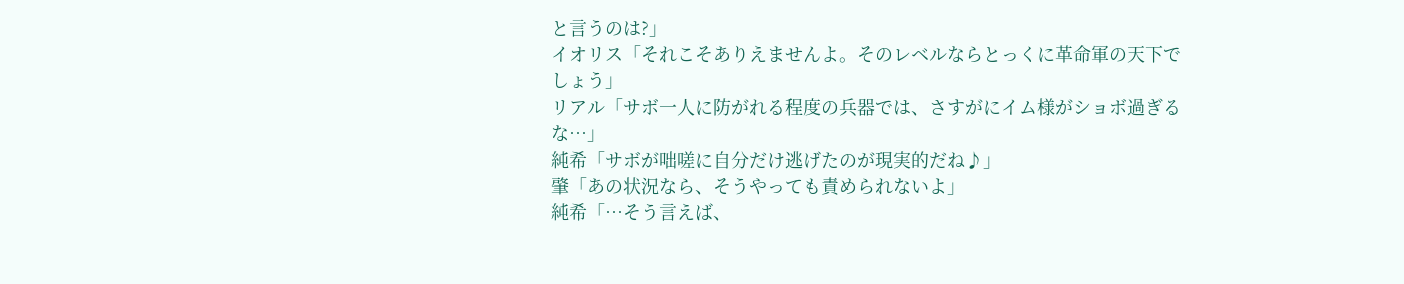と言うのは?」
イオリス「それこそありえませんよ。そのレベルならとっくに革命軍の天下でしょう」
リアル「サボ一人に防がれる程度の兵器では、さすがにイム様がショボ過ぎるな…」
純希「サボが咄嗟に自分だけ逃げたのが現実的だね♪」
肇「あの状況なら、そうやっても責められないよ」
純希「…そう言えば、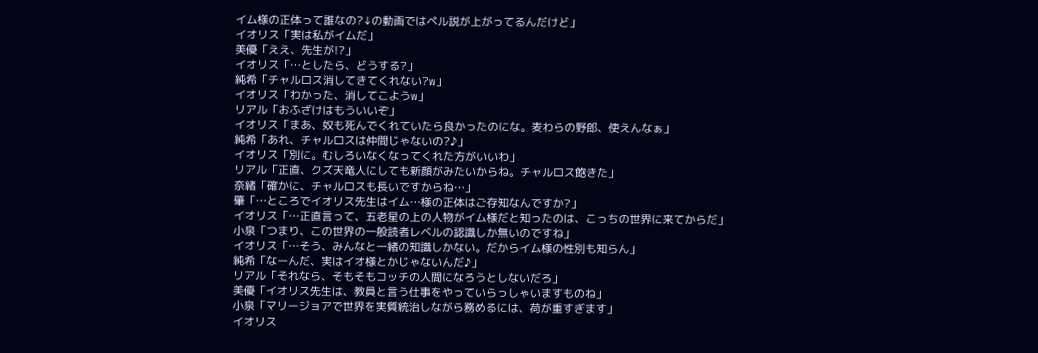イム様の正体って誰なの?↓の動画ではペル説が上がってるんだけど」
イオリス「実は私がイムだ」
美優「ええ、先生が!?」
イオリス「…としたら、どうする?」
純希「チャルロス消してきてくれない?w」
イオリス「わかった、消してこようw」
リアル「おふざけはもういいぞ」
イオリス「まあ、奴も死んでくれていたら良かったのにな。麦わらの野郎、使えんなぁ」
純希「あれ、チャルロスは仲間じゃないの?♪」
イオリス「別に。むしろいなくなってくれた方がいいわ」
リアル「正直、クズ天竜人にしても新顔がみたいからね。チャルロス飽きた」
奈緒「確かに、チャルロスも長いですからね…」
肇「…ところでイオリス先生はイム…様の正体はご存知なんですか?」
イオリス「…正直言って、五老星の上の人物がイム様だと知ったのは、こっちの世界に来てからだ」
小泉「つまり、この世界の一般読者レベルの認識しか無いのですね」
イオリス「…そう、みんなと一緒の知識しかない。だからイム様の性別も知らん」
純希「なーんだ、実はイオ様とかじゃないんだ♪」
リアル「それなら、そもそもコッチの人間になろうとしないだろ」
美優「イオリス先生は、教員と言う仕事をやっていらっしゃいますものね」
小泉「マリージョアで世界を実質統治しながら務めるには、荷が重すぎます」
イオリス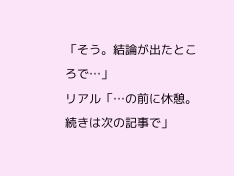「そう。結論が出たところで…」
リアル「…の前に休憩。続きは次の記事で」